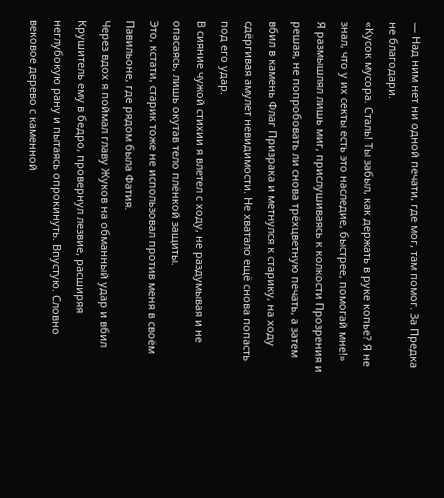— Над ним нет ни одной печати, где мог, там помог. За Предка не благодари.
«Кусок мусора. Сталь! Ты забыл, как держать в руке копье? Я не знал, что у их секты есть это наследие, быстрее, помогай мне!»
Я размышлял лишь миг, прислушиваясь к колкости Прозрения и решая, не попробовать ли снова трёхцветную печать, а затем вбил в камень Флаг Призрака и метнулся к старику, на ходу сдёргивая амулет невидимости. Не хватало ещё снова попасть под его удар.
В сияние чужой стихии я влетел с ходу, не раздумывая и не опасаясь, лишь окутав тело плёнкой защиты.
Это, кстати, старик тоже не использовал против меня в своём Павильоне, где рядом была Фатия.
Через вдох я поймал главу Жуков на обманный удар и вбил Крушитель ему в бедро, провернул лезвие, расширяя неглубокую рану и пытаясь опрокинуть. Впустую. Словно вековое дерево с каменной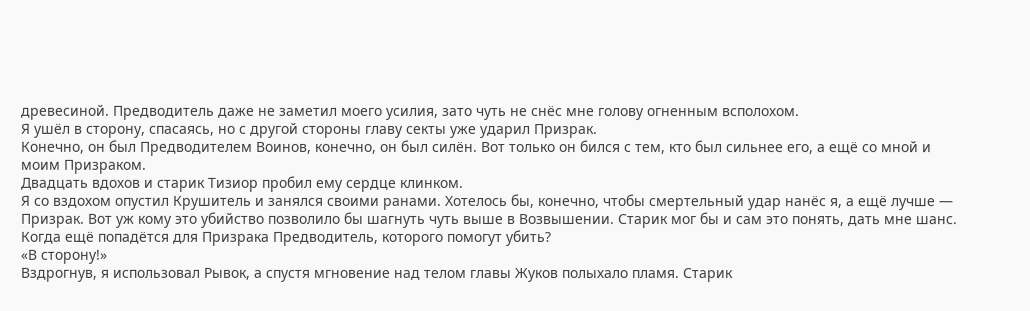древесиной. Предводитель даже не заметил моего усилия, зато чуть не снёс мне голову огненным всполохом.
Я ушёл в сторону, спасаясь, но с другой стороны главу секты уже ударил Призрак.
Конечно, он был Предводителем Воинов, конечно, он был силён. Вот только он бился с тем, кто был сильнее его, а ещё со мной и моим Призраком.
Двадцать вдохов и старик Тизиор пробил ему сердце клинком.
Я со вздохом опустил Крушитель и занялся своими ранами. Хотелось бы, конечно, чтобы смертельный удар нанёс я, а ещё лучше — Призрак. Вот уж кому это убийство позволило бы шагнуть чуть выше в Возвышении. Старик мог бы и сам это понять, дать мне шанс. Когда ещё попадётся для Призрака Предводитель, которого помогут убить?
«В сторону!»
Вздрогнув, я использовал Рывок, а спустя мгновение над телом главы Жуков полыхало пламя. Старик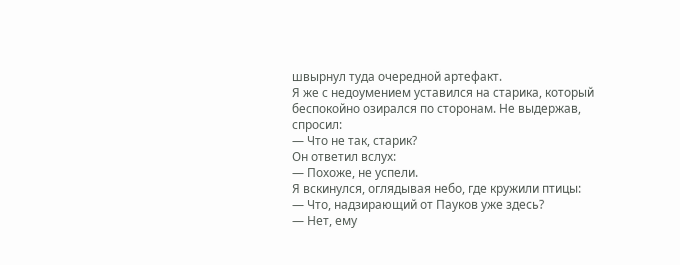швырнул туда очередной артефакт.
Я же с недоумением уставился на старика, который беспокойно озирался по сторонам. Не выдержав, спросил:
— Что не так, старик?
Он ответил вслух:
— Похоже, не успели.
Я вскинулся, оглядывая небо, где кружили птицы:
— Что, надзирающий от Пауков уже здесь?
— Нет, ему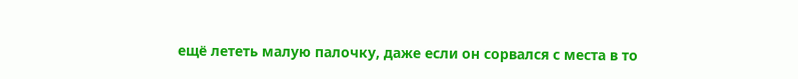ещё лететь малую палочку, даже если он сорвался с места в то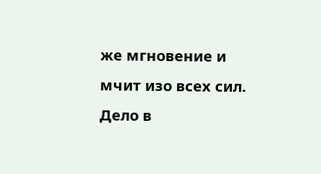же мгновение и мчит изо всех сил. Дело в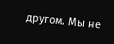другом. Мы не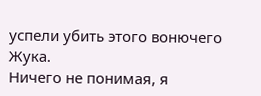успели убить этого вонючего Жука.
Ничего не понимая, я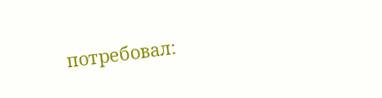потребовал: